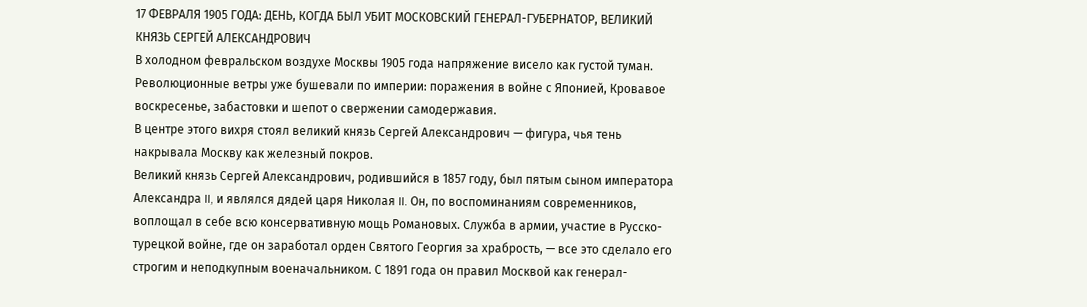17 ФЕВРАЛЯ 1905 ГОДА: ДЕНЬ, КОГДА БЫЛ УБИТ МОСКОВСКИЙ ГЕНЕРАЛ-ГУБЕРНАТОР, ВЕЛИКИЙ КНЯЗЬ СЕРГЕЙ АЛЕКСАНДРОВИЧ
В холодном февральском воздухе Москвы 1905 года напряжение висело как густой туман. Революционные ветры уже бушевали по империи: поражения в войне с Японией, Кровавое воскресенье, забастовки и шепот о свержении самодержавия.
В центре этого вихря стоял великий князь Сергей Александрович — фигура, чья тень накрывала Москву как железный покров.
Великий князь Сергей Александрович, родившийся в 1857 году, был пятым сыном императора Александра II, и являлся дядей царя Николая II. Он, по воспоминаниям современников, воплощал в себе всю консервативную мощь Романовых. Служба в армии, участие в Русско-турецкой войне, где он заработал орден Святого Георгия за храбрость, — все это сделало его строгим и неподкупным военачальником. С 1891 года он правил Москвой как генерал-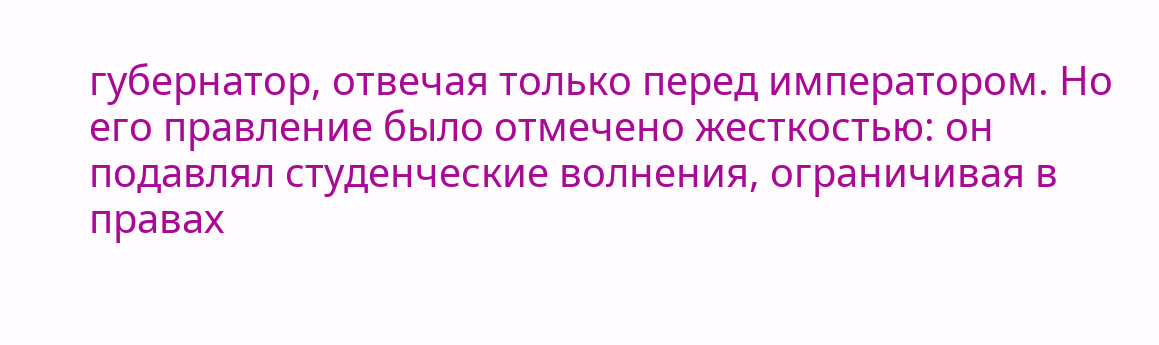губернатор, отвечая только перед императором. Но его правление было отмечено жесткостью: он подавлял студенческие волнения, ограничивая в правах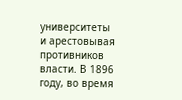университеты и арестовывая противников власти. В 1896 году, во время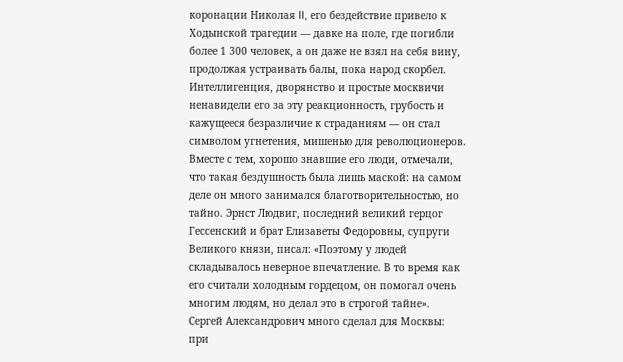коронации Николая II, его бездействие привело к Ходынской трагедии — давке на поле, где погибли более 1 300 человек, а он даже не взял на себя вину, продолжая устраивать балы, пока народ скорбел. Интеллигенция, дворянство и простые москвичи ненавидели его за эту реакционность, грубость и кажущееся безразличие к страданиям — он стал символом угнетения, мишенью для революционеров.
Вместе с тем, хорошо знавшие его люди, отмечали, что такая бездушность была лишь маской: на самом деле он много занимался благотворительностью, но тайно. Эрнст Людвиг, последний великий герцог Гессенский и брат Елизаветы Федоровны, супруги Великого князи, писал: «Поэтому у людей складывалось неверное впечатление. В то время как его считали холодным гордецом, он помогал очень многим людям, но делал это в строгой тайне».
Сергей Александрович много сделал для Москвы: при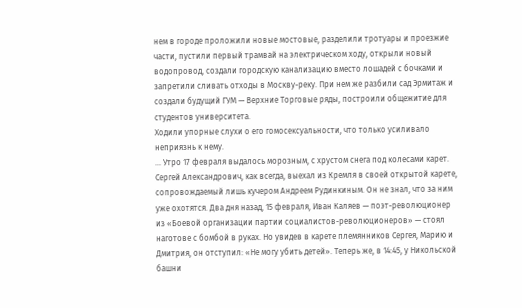нем в городе проложили новые мостовые, разделили тротуары и проезжие части, пустили первый трамвай на электрическом ходу, открыли новый водопровод, создали городскую канализацию вместо лошадей с бочками и запретили сливать отходы в Москву-реку. При нем же разбили сад Эрмитаж и создали будущий ГУМ — Верхние Торговые ряды, построили общежитие для студентов университета.
Ходили упорные слухи о его гомосексуальности, что только усиливало неприязнь к нему.
… Утро 17 февраля выдалось морозным, с хрустом снега под колесами карет. Сергей Александрович, как всегда, выехал из Кремля в своей открытой карете, сопровождаемый лишь кучером Андреем Рудинкиным. Он не знал, что за ним уже охотятся. Два дня назад, 15 февраля, Иван Каляев — поэт-революционер из «Боевой организации партии социалистов-революционеров» — стоял наготове с бомбой в руках. Но увидев в карете племянников Сергея, Марию и Дмитрия, он отступил: «Не могу убить детей». Теперь же, в 14:45, у Никольской башни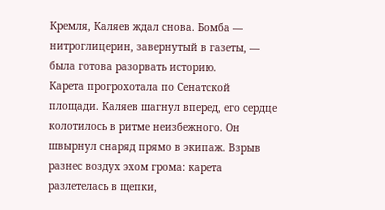Кремля, Каляев ждал снова. Бомба — нитроглицерин, завернутый в газеты, — была готова разорвать историю.
Карета прогрохотала по Сенатской площади. Каляев шагнул вперед, его сердце колотилось в ритме неизбежного. Он швырнул снаряд прямо в экипаж. Взрыв разнес воздух эхом грома: карета разлетелась в щепки,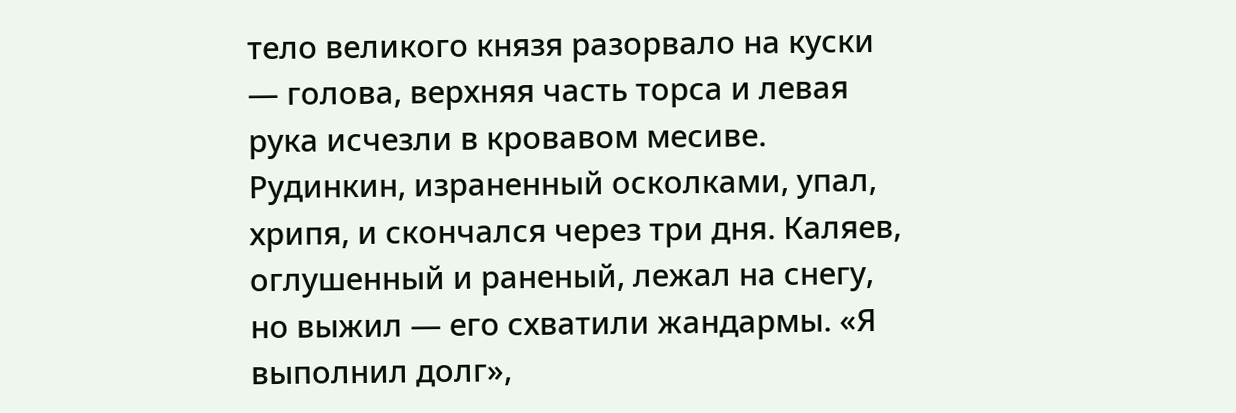тело великого князя разорвало на куски — голова, верхняя часть торса и левая рука исчезли в кровавом месиве. Рудинкин, израненный осколками, упал, хрипя, и скончался через три дня. Каляев, оглушенный и раненый, лежал на снегу, но выжил — его схватили жандармы. «Я выполнил долг»,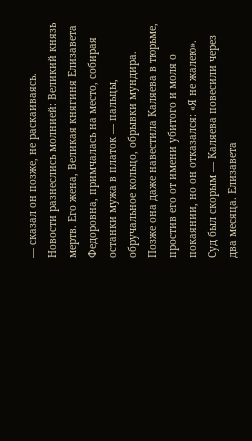— сказал он позже, не раскаиваясь.
Новости разнеслись молнией: Великий князь мертв. Его жена, Великая княгиня Елизавета Федоровна, примчалась на место, собирая останки мужа в платок — пальцы, обручальное кольцо, обрывки мундира. Позже она даже навестила Каляева в тюрьме, простив его от имени убитого и моля о покаянии, но он отказался: «Я не жалею». Суд был скорым — Каляева повесили через два месяца. Елизавета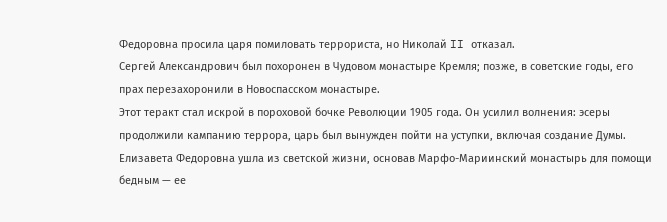Федоровна просила царя помиловать террориста, но Николай II отказал.
Сергей Александрович был похоронен в Чудовом монастыре Кремля; позже, в советские годы, его прах перезахоронили в Новоспасском монастыре.
Этот теракт стал искрой в пороховой бочке Революции 1905 года. Он усилил волнения: эсеры продолжили кампанию террора, царь был вынужден пойти на уступки, включая создание Думы. Елизавета Федоровна ушла из светской жизни, основав Марфо-Мариинский монастырь для помощи бедным — ее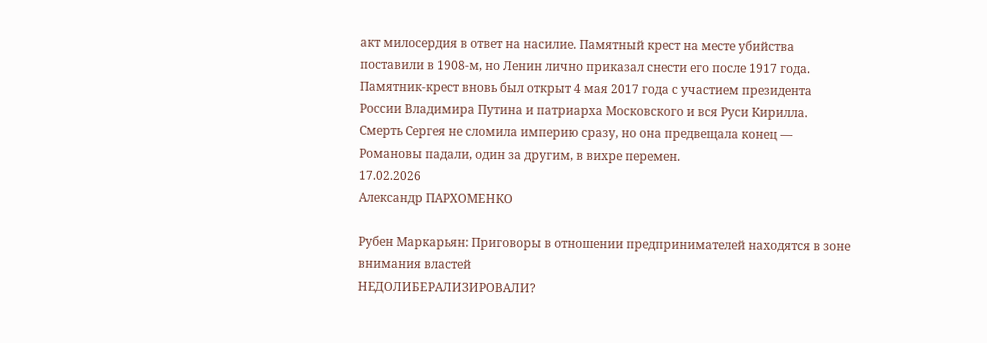акт милосердия в ответ на насилие. Памятный крест на месте убийства поставили в 1908-м, но Ленин лично приказал снести его после 1917 года.
Памятник-крест вновь был открыт 4 мая 2017 года с участием президента России Владимира Путина и патриарха Московского и вся Руси Кирилла.
Смерть Сергея не сломила империю сразу, но она предвещала конец — Романовы падали, один за другим, в вихре перемен.
17.02.2026
Александр ПАРХОМЕНКО

Рубен Маркарьян: Приговоры в отношении предпринимателей находятся в зоне внимания властей
НEДОЛИБЕРАЛИЗИРОВАЛИ?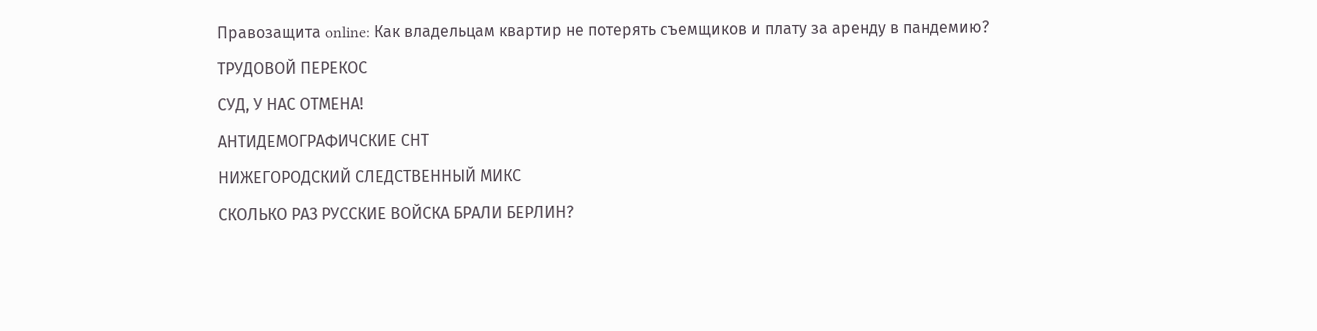Правозащита online: Как владельцам квартир не потерять съемщиков и плату за аренду в пандемию?
ТРУДОВОЙ ПЕРЕКОС
СУД, У НАС ОТМЕНА!
АНТИДЕМОГРАФИЧСКИЕ СНТ
НИЖЕГОРОДСКИЙ СЛЕДСТВЕННЫЙ МИКС
СКОЛЬКО РАЗ РУССКИЕ ВОЙСКА БРАЛИ БЕРЛИН?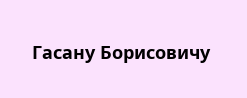Гасану Борисовичу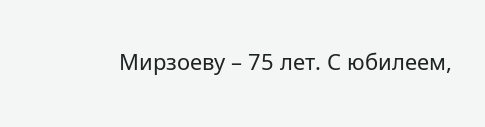Мирзоеву – 75 лет. С юбилеем,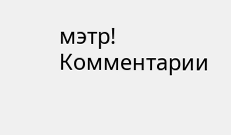мэтр!
Комментарии